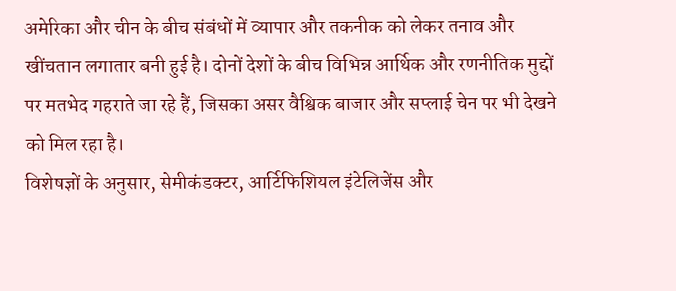अमेरिका और चीन के बीच संबंधों में व्यापार और तकनीक को लेकर तनाव और खींचतान लगातार बनी हुई है। दोनों देशों के बीच विभिन्न आर्थिक और रणनीतिक मुद्दों पर मतभेद गहराते जा रहे हैं, जिसका असर वैश्विक बाजार और सप्लाई चेन पर भी देखने को मिल रहा है।
विशेषज्ञों के अनुसार, सेमीकंडक्टर, आर्टिफिशियल इंटेलिजेंस और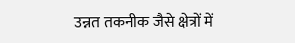उन्नत तकनीक जैसे क्षेत्रों में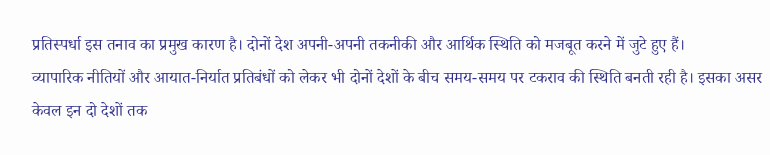प्रतिस्पर्धा इस तनाव का प्रमुख कारण है। दोनों देश अपनी-अपनी तकनीकी और आर्थिक स्थिति को मजबूत करने में जुटे हुए हैं।
व्यापारिक नीतियों और आयात-निर्यात प्रतिबंधों को लेकर भी दोनों देशों के बीच समय-समय पर टकराव की स्थिति बनती रही है। इसका असर केवल इन दो देशों तक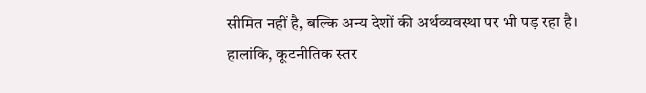सीमित नहीं है, बल्कि अन्य देशों की अर्थव्यवस्था पर भी पड़ रहा है।
हालांकि, कूटनीतिक स्तर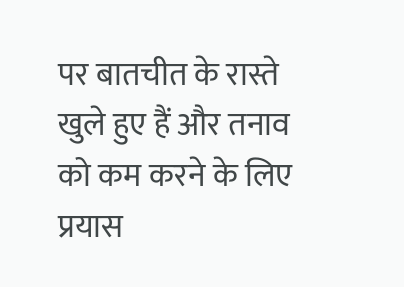पर बातचीत के रास्ते खुले हुए हैं और तनाव को कम करने के लिए प्रयास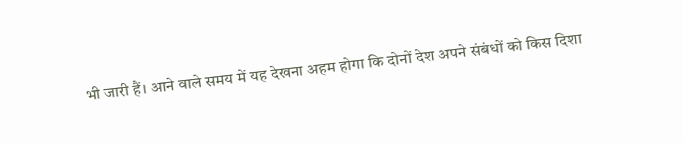भी जारी हैं। आने वाले समय में यह देखना अहम होगा कि दोनों देश अपने संबंधों को किस दिशा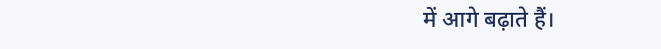में आगे बढ़ाते हैं।